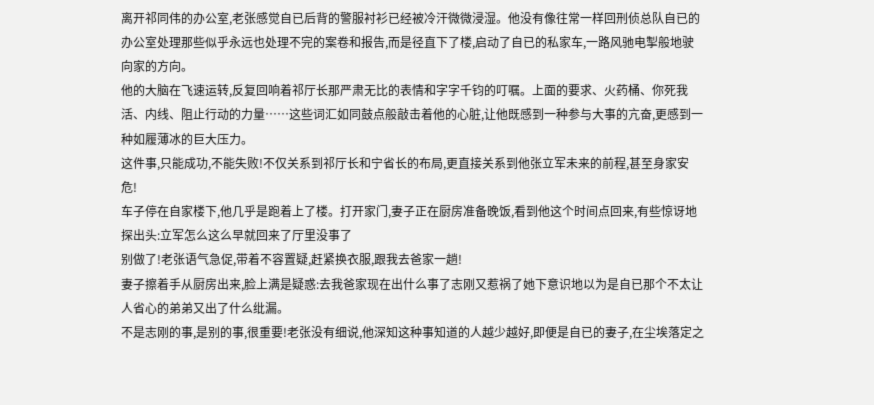离开祁同伟的办公室,老张感觉自已后背的警服衬衫已经被冷汗微微浸湿。他没有像往常一样回刑侦总队自已的办公室处理那些似乎永远也处理不完的案卷和报告,而是径直下了楼,启动了自已的私家车,一路风驰电掣般地驶向家的方向。
他的大脑在飞速运转,反复回响着祁厅长那严肃无比的表情和字字千钧的叮嘱。上面的要求、火药桶、你死我活、内线、阻止行动的力量……这些词汇如同鼓点般敲击着他的心脏,让他既感到一种参与大事的亢奋,更感到一种如履薄冰的巨大压力。
这件事,只能成功,不能失败!不仅关系到祁厅长和宁省长的布局,更直接关系到他张立军未来的前程,甚至身家安危!
车子停在自家楼下,他几乎是跑着上了楼。打开家门,妻子正在厨房准备晚饭,看到他这个时间点回来,有些惊讶地探出头:立军怎么这么早就回来了厅里没事了
别做了!老张语气急促,带着不容置疑,赶紧换衣服,跟我去爸家一趟!
妻子擦着手从厨房出来,脸上满是疑惑:去我爸家现在出什么事了志刚又惹祸了她下意识地以为是自已那个不太让人省心的弟弟又出了什么纰漏。
不是志刚的事,是别的事,很重要!老张没有细说,他深知这种事知道的人越少越好,即便是自已的妻子,在尘埃落定之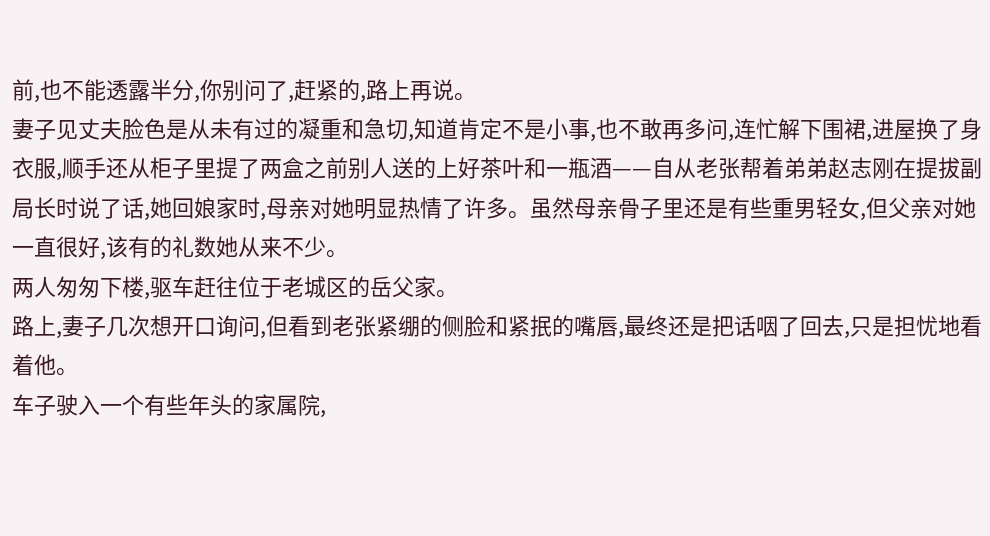前,也不能透露半分,你别问了,赶紧的,路上再说。
妻子见丈夫脸色是从未有过的凝重和急切,知道肯定不是小事,也不敢再多问,连忙解下围裙,进屋换了身衣服,顺手还从柜子里提了两盒之前别人送的上好茶叶和一瓶酒——自从老张帮着弟弟赵志刚在提拔副局长时说了话,她回娘家时,母亲对她明显热情了许多。虽然母亲骨子里还是有些重男轻女,但父亲对她一直很好,该有的礼数她从来不少。
两人匆匆下楼,驱车赶往位于老城区的岳父家。
路上,妻子几次想开口询问,但看到老张紧绷的侧脸和紧抿的嘴唇,最终还是把话咽了回去,只是担忧地看着他。
车子驶入一个有些年头的家属院,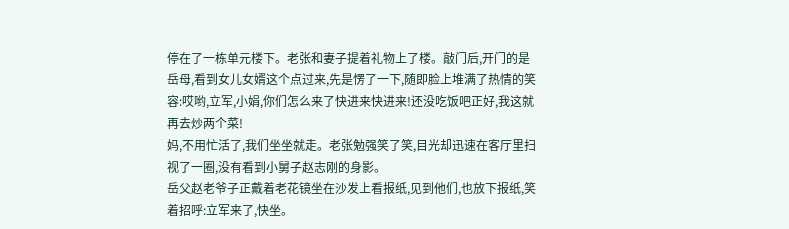停在了一栋单元楼下。老张和妻子提着礼物上了楼。敲门后,开门的是岳母,看到女儿女婿这个点过来,先是愣了一下,随即脸上堆满了热情的笑容:哎哟,立军,小娟,你们怎么来了快进来快进来!还没吃饭吧正好,我这就再去炒两个菜!
妈,不用忙活了,我们坐坐就走。老张勉强笑了笑,目光却迅速在客厅里扫视了一圈,没有看到小舅子赵志刚的身影。
岳父赵老爷子正戴着老花镜坐在沙发上看报纸,见到他们,也放下报纸,笑着招呼:立军来了,快坐。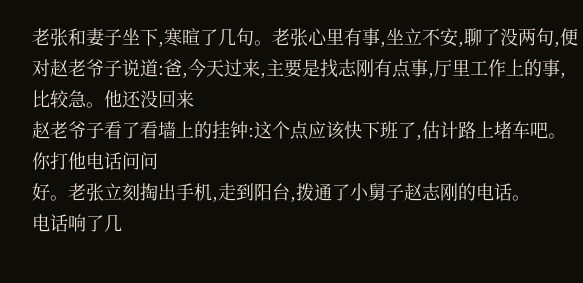老张和妻子坐下,寒暄了几句。老张心里有事,坐立不安,聊了没两句,便对赵老爷子说道:爸,今天过来,主要是找志刚有点事,厅里工作上的事,比较急。他还没回来
赵老爷子看了看墙上的挂钟:这个点应该快下班了,估计路上堵车吧。你打他电话问问
好。老张立刻掏出手机,走到阳台,拨通了小舅子赵志刚的电话。
电话响了几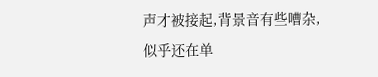声才被接起,背景音有些嘈杂,似乎还在单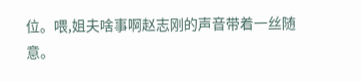位。喂,姐夫啥事啊赵志刚的声音带着一丝随意。